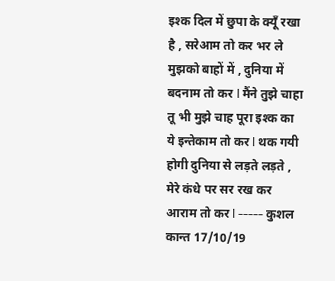इश्क दिल में छुपा के क्यूँ रखा है , सरेआम तो कर भर ले मुझको बाहों में , दुनिया में बदनाम तो कर l मैंने तुझे चाहा तू भी मुझे चाह पूरा इश्क का ये इन्तेकाम तो कर l थक गयी होगी दुनिया से लड़ते लड़ते , मेरे कंधे पर सर रख कर आराम तो कर l ----- कुशल कान्त 17/10/19